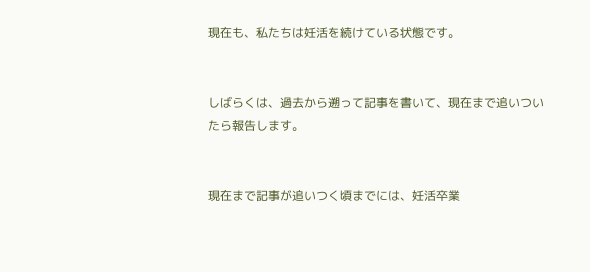現在も、私たちは妊活を続けている状態です。


しばらくは、過去から遡って記事を書いて、現在まで追いついたら報告します。


現在まで記事が追いつく頃までには、妊活卒業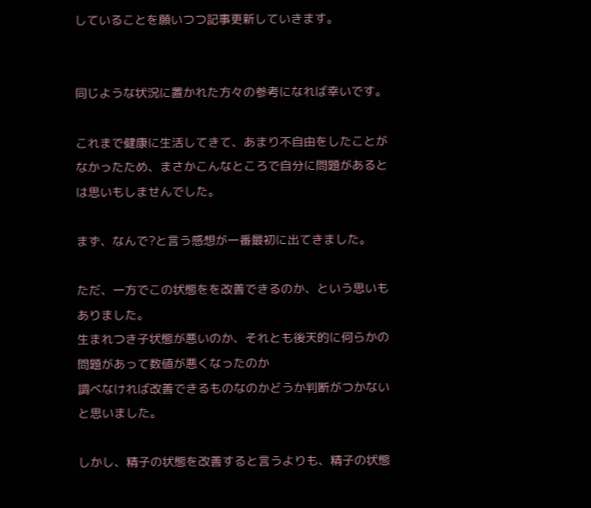していることを願いつつ記事更新していきます。


同じような状況に置かれた方々の参考になれば幸いです。

これまで健康に生活してきて、あまり不自由をしたことがなかったため、まさかこんなところで自分に問題があるとは思いもしませんでした。

まず、なんで?と言う感想が一番最初に出てきました。

ただ、一方でこの状態をを改善できるのか、という思いもありました。
生まれつき子状態が悪いのか、それとも後天的に何らかの問題があって数値が悪くなったのか
調べなければ改善できるものなのかどうか判断がつかないと思いました。

しかし、精子の状態を改善すると言うよりも、精子の状態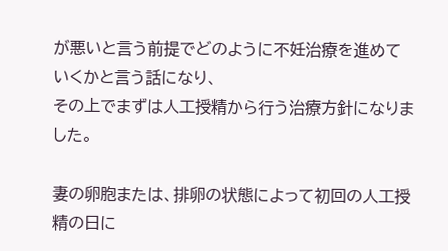が悪いと言う前提でどのように不妊治療を進めていくかと言う話になり、
その上でまずは人工授精から行う治療方針になりました。

妻の卵胞または、排卵の状態によって初回の人工授精の日に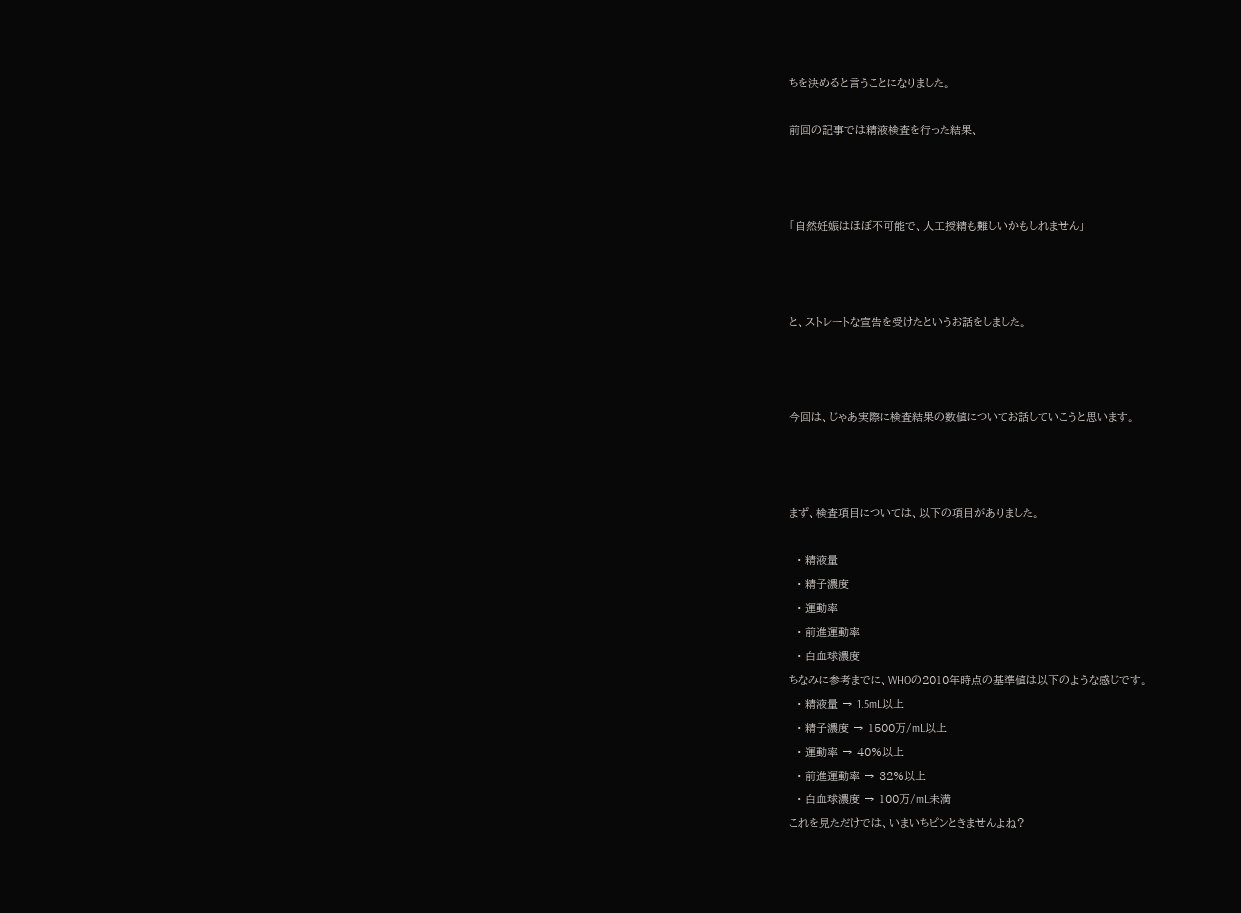ちを決めると言うことになりました。

前回の記事では精液検査を行った結果、



「自然妊娠はほぼ不可能で、人工授精も難しいかもしれません」



と、ストレートな宣告を受けたというお話をしました。



今回は、じゃあ実際に検査結果の数値についてお話していこうと思います。



まず、検査項目については、以下の項目がありました。

  • 精液量
  • 精子濃度
  • 運動率
  • 前進運動率
  • 白血球濃度
ちなみに参考までに、WHOの2010年時点の基準値は以下のような感じです。
  • 精液量 → 1.5mL以上
  • 精子濃度 → 1500万/mL以上
  • 運動率 → 40%以上
  • 前進運動率 → 32%以上
  • 白血球濃度 → 100万/mL未満
これを見ただけでは、いまいちピンときませんよね?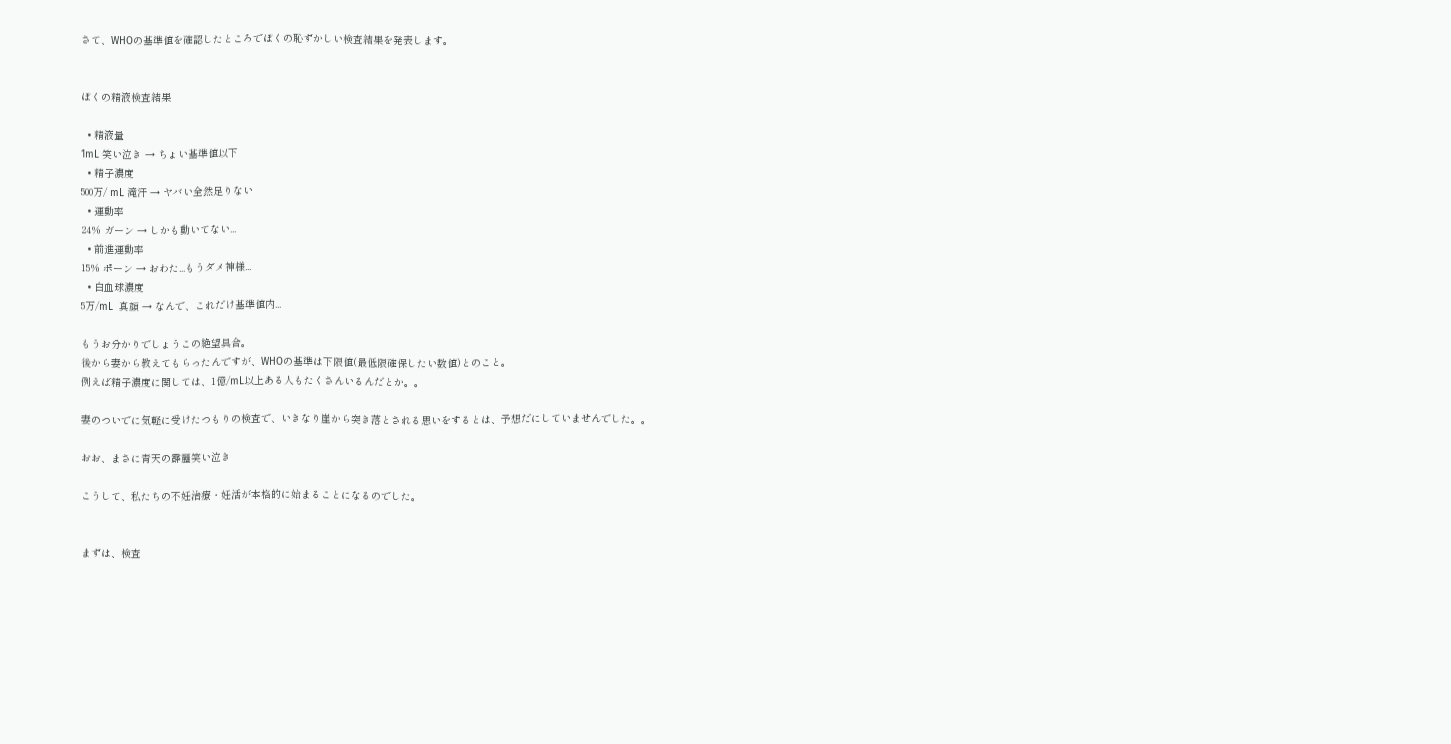さて、WHOの基準値を確認したところでぼくの恥ずかしい検査結果を発表します。


ぼくの精液検査結果

  • 精液量
1mL 笑い泣き → ちょい基準値以下
  • 精子濃度
500万/ mL 滝汗 → ヤバい全然足りない
  • 運動率
24% ガーン → しかも動いてない...
  • 前進運動率
15% ポーン → おわた...もうダメ神様...
  • 白血球濃度
5万/mL  真顔 → なんで、これだけ基準値内...

もうお分かりでしょうこの絶望具合。
後から妻から教えてもらったんですが、WHOの基準は下限値(最低限確保したい数値)とのこと。
例えば精子濃度に関しては、1億/mL以上ある人もたくさんいるんだとか。。

妻のついでに気軽に受けたつもりの検査で、いきなり崖から突き落とされる思いをするとは、予想だにしていませんでした。。

おお、まさに青天の霹靂笑い泣き

こうして、私たちの不妊治療・妊活が本格的に始まることになるのでした。


まずは、検査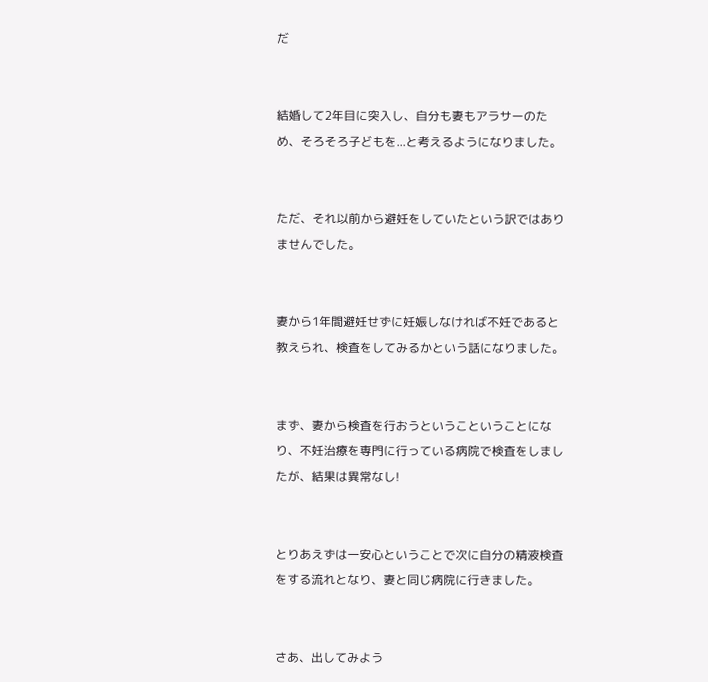だ


結婚して2年目に突入し、自分も妻もアラサーのため、そろそろ子どもを...と考えるようになりました。


ただ、それ以前から避妊をしていたという訳ではありませんでした。


妻から1年間避妊せずに妊娠しなければ不妊であると教えられ、検査をしてみるかという話になりました。


まず、妻から検査を行おうというこということになり、不妊治療を専門に行っている病院で検査をしましたが、結果は異常なし!


とりあえずは一安心ということで次に自分の精液検査をする流れとなり、妻と同じ病院に行きました。


さあ、出してみよう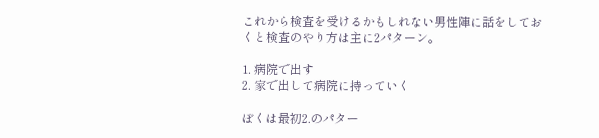これから検査を受けるかもしれない男性陣に話をしておくと検査のやり方は主に2パターン。

1. 病院で出す
2. 家で出して病院に持っていく

ぼくは最初2.のパター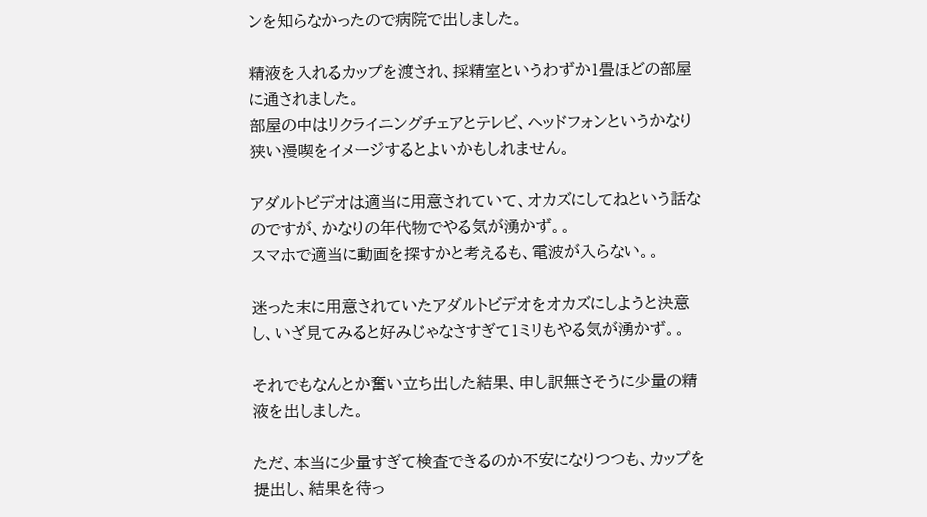ンを知らなかったので病院で出しました。

精液を入れるカップを渡され、採精室というわずか1畳ほどの部屋に通されました。
部屋の中はリクライニングチェアとテレビ、ヘッドフォンというかなり狭い漫喫をイメージするとよいかもしれません。

アダルトビデオは適当に用意されていて、オカズにしてねという話なのですが、かなりの年代物でやる気が湧かず。。
スマホで適当に動画を探すかと考えるも、電波が入らない。。

迷った末に用意されていたアダルトビデオをオカズにしようと決意し、いざ見てみると好みじゃなさすぎて1ミリもやる気が湧かず。。

それでもなんとか奮い立ち出した結果、申し訳無さそうに少量の精液を出しました。

ただ、本当に少量すぎて検査できるのか不安になりつつも、カップを提出し、結果を待っ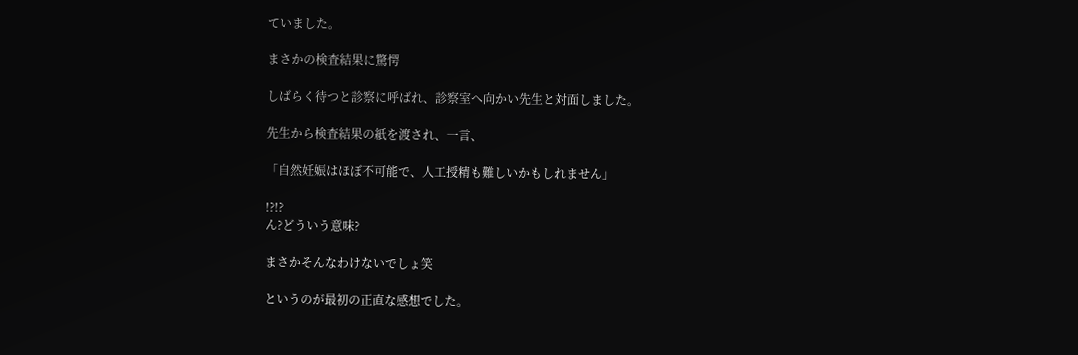ていました。

まさかの検査結果に驚愕

しばらく待つと診察に呼ばれ、診察室へ向かい先生と対面しました。

先生から検査結果の紙を渡され、一言、

「自然妊娠はほぼ不可能で、人工授精も難しいかもしれません」

!?!?
ん?どういう意味?

まさかそんなわけないでしょ笑

というのが最初の正直な感想でした。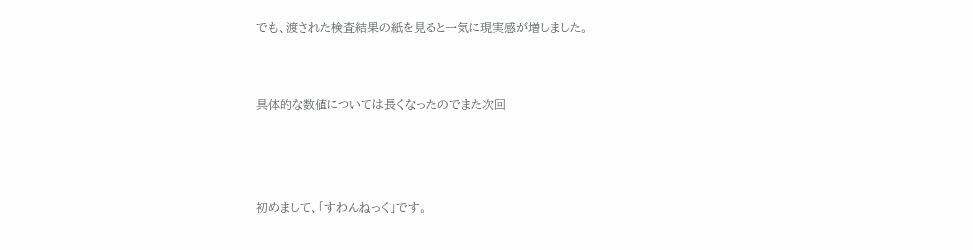でも、渡された検査結果の紙を見ると一気に現実感が増しました。


具体的な数値については長くなったのでまた次回



初めまして、「すわんねっく」です。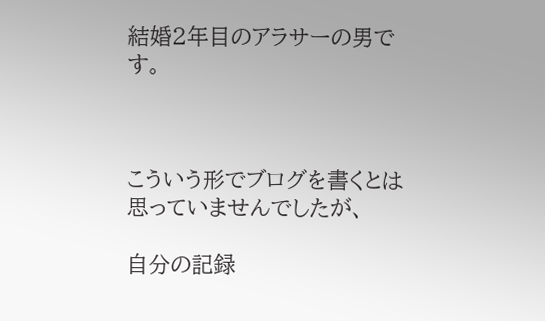結婚2年目のアラサーの男です。



こういう形でブログを書くとは思っていませんでしたが、

自分の記録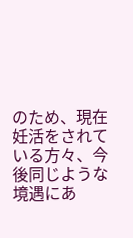のため、現在妊活をされている方々、今後同じような境遇にあ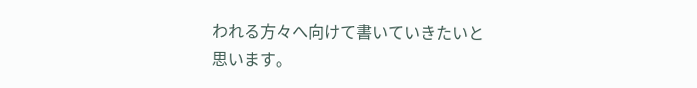われる方々へ向けて書いていきたいと思います。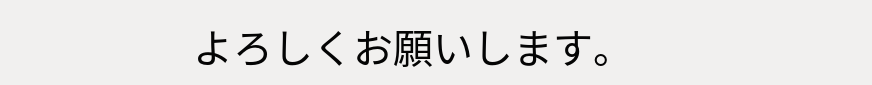よろしくお願いします。